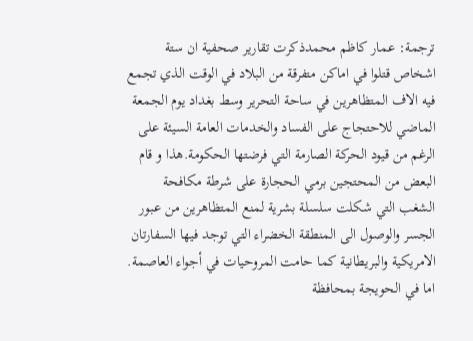ترجمة: عمار كاظم محمدذكرت تقارير صحفية ان ستة اشخاص قتلوا في اماكن متفرقة من البلاد في الوقت الذي تجمع فيه الاف المتظاهرين في ساحة التحرير وسط بغداد يوم الجمعة الماضي للاحتجاج على الفساد والخدمات العامة السيئة على الرغم من قيود الحركة الصارمة التي فرضتها الحكومة.هذا و قام البعض من المحتجين برمي الحجارة على شرطة مكافحة الشغب التي شكلت سلسلة بشرية لمنع المتظاهرين من عبور الجسر والوصول الى المنطقة الخضراء التي توجد فيها السفارتان الامريكية والبريطانية كما حامت المروحيات في أجواء العاصمة.
اما في الحويجة بمحافظة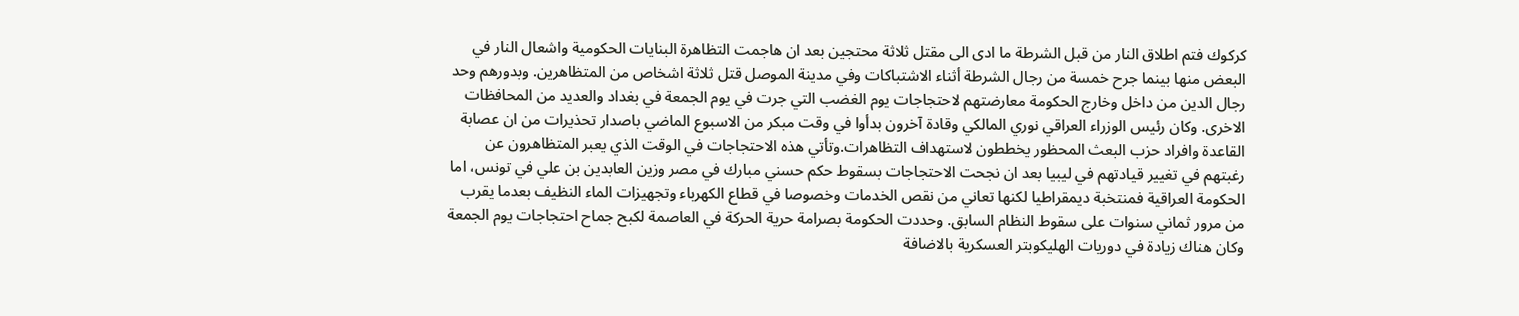كركوك فتم اطلاق النار من قبل الشرطة ما ادى الى مقتل ثلاثة محتجين بعد ان هاجمت التظاهرة البنايات الحكومية واشعال النار في البعض منها بينما جرح خمسة من رجال الشرطة أثناء الاشتباكات وفي مدينة الموصل قتل ثلاثة اشخاص من المتظاهرين. وبدورهم وحد رجال الدين من داخل وخارج الحكومة معارضتهم لاحتجاجات يوم الغضب التي جرت في يوم الجمعة في بغداد والعديد من المحافظات الاخرى. وكان رئيس الوزراء العراقي نوري المالكي وقادة آخرون بدأوا في وقت مبكر من الاسبوع الماضي باصدار تحذيرات من ان عصابة القاعدة وافراد حزب البعث المحظور يخططون لاستهداف التظاهرات.وتأتي هذه الاحتجاجات في الوقت الذي يعبر المتظاهرون عن رغبتهم في تغيير قيادتهم في ليبيا بعد ان نجحت الاحتجاجات بسقوط حكم حسني مبارك في مصر وزين العابدين بن علي في تونس، اما الحكومة العراقية فمنتخبة ديمقراطيا لكنها تعاني من نقص الخدمات وخصوصا في قطاع الكهرباء وتجهيزات الماء النظيف بعدما يقرب من مرور ثماني سنوات على سقوط النظام السابق. وحددت الحكومة بصرامة حرية الحركة في العاصمة لكبح جماح احتجاجات يوم الجمعة وكان هناك زيادة في دوريات الهليكوبتر العسكرية بالاضافة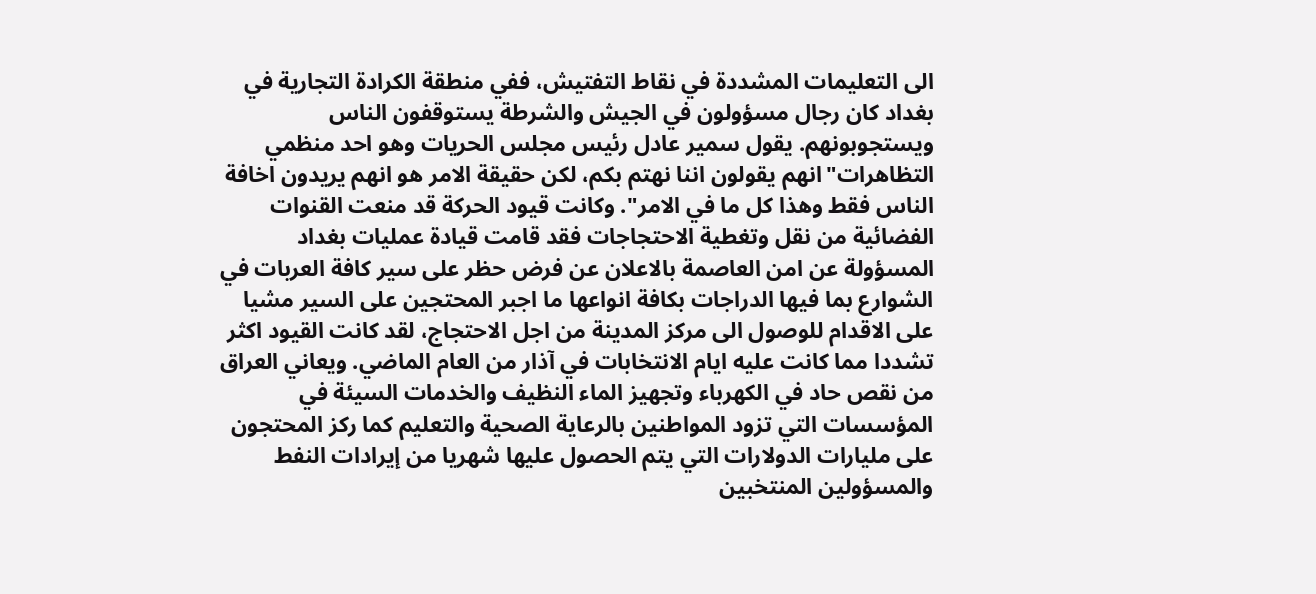الى التعليمات المشددة في نقاط التفتيش، ففي منطقة الكرادة التجارية في بغداد كان رجال مسؤولون في الجيش والشرطة يستوقفون الناس ويستجوبونهم. يقول سمير عادل رئيس مجلس الحريات وهو احد منظمي التظاهرات"انهم يقولون اننا نهتم بكم، لكن حقيقة الامر هو انهم يريدون اخافة الناس فقط وهذا كل ما في الامر". وكانت قيود الحركة قد منعت القنوات الفضائية من نقل وتغطية الاحتجاجات فقد قامت قيادة عمليات بغداد المسؤولة عن امن العاصمة بالاعلان عن فرض حظر على سير كافة العربات في الشوارع بما فيها الدراجات بكافة انواعها ما اجبر المحتجين على السير مشيا على الاقدام للوصول الى مركز المدينة من اجل الاحتجاج، لقد كانت القيود اكثر تشددا مما كانت عليه ايام الانتخابات في آذار من العام الماضي. ويعاني العراق من نقص حاد في الكهرباء وتجهيز الماء النظيف والخدمات السيئة في المؤسسات التي تزود المواطنين بالرعاية الصحية والتعليم كما ركز المحتجون على مليارات الدولارات التي يتم الحصول عليها شهريا من إيرادات النفط والمسؤولين المنتخبين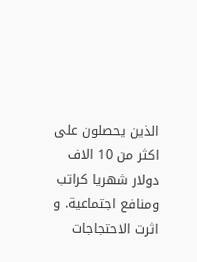الذين يحصلون على اكثر من 10 الاف دولار شهريا كراتب ومنافع اجتماعية. و اثرت الاحتجاجات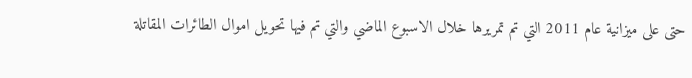حتى على ميزانية عام 2011 التي تم تمريرها خلال الاسبوع الماضي والتي تم فيها تحويل اموال الطائرات المقاتلة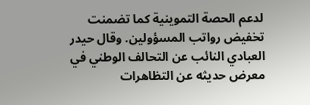لدعم الحصة التموينية كما تضمنت تخفيض رواتب المسؤولين. وقال حيدر العبادي النائب عن التحالف الوطني في معرض حديثه عن التظاهرات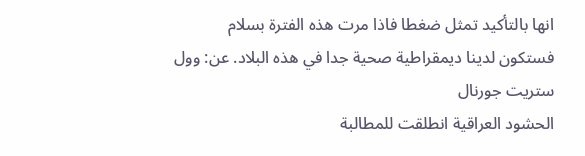انها بالتأكيد تمثل ضغطا فاذا مرت هذه الفترة بسلام فستكون لدينا ديمقراطية صحية جدا في هذه البلاد. عن: وول ستريت جورنال
الحشود العراقية انطلقت للمطالبة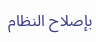بإصلاح النظام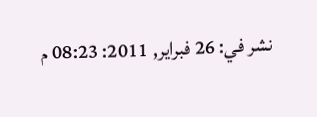نشر في: 26 فبراير, 2011: 08:23 م